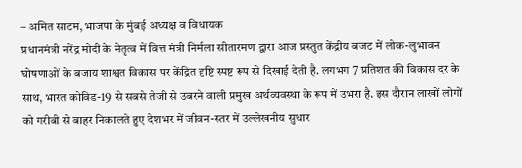– अमित साटम, भाजपा के मुंबई अध्यक्ष व विधायक
प्रधानमंत्री नरेंद्र मोदी के नेतृत्व में वित्त मंत्री निर्मला सीतारमण द्वारा आज प्रस्तुत केंद्रीय बजट में लोक-लुभावन घोषणाओं के बजाय शाश्वत विकास पर केंद्रित दृष्टि स्पष्ट रूप से दिखाई देती है. लगभग 7 प्रतिशत की विकास दर के साथ, भारत कोविड-19 से सबसे तेजी से उबरने वाली प्रमुख अर्थव्यवस्था के रूप में उभरा है. इस दौरान लाखों लोगों को गरीबी से बाहर निकालते हुए देशभर में जीवन-स्तर में उल्लेखनीय सुधार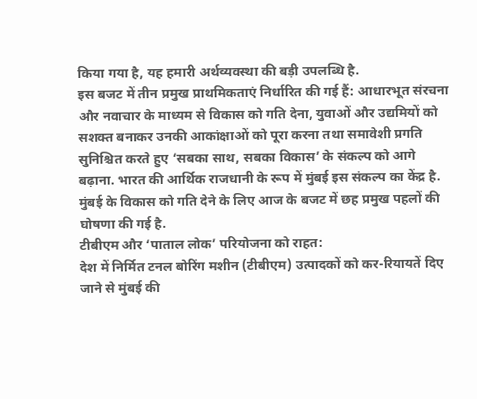किया गया है, यह हमारी अर्थव्यवस्था की बड़ी उपलब्धि है.
इस बजट में तीन प्रमुख प्राथमिकताएं निर्धारित की गई हैं: आधारभूत संरचना और नवाचार के माध्यम से विकास को गति देना, युवाओं और उद्यमियों को सशक्त बनाकर उनकी आकांक्षाओं को पूरा करना तथा समावेशी प्रगति सुनिश्चित करते हुए ‘सबका साथ, सबका विकास’ के संकल्प को आगे बढ़ाना. भारत की आर्थिक राजधानी के रूप में मुंबई इस संकल्प का केंद्र है. मुंबई के विकास को गति देने के लिए आज के बजट में छह प्रमुख पहलों की घोषणा की गई है.
टीबीएम और ‘पाताल लोक’ परियोजना को राहत:
देश में निर्मित टनल बोरिंग मशीन (टीबीएम) उत्पादकों को कर-रियायतें दिए जाने से मुंबई की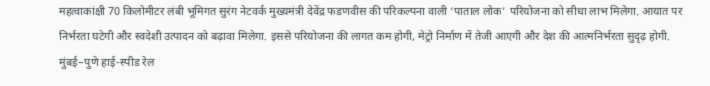महत्वाकांक्षी 70 किलोमीटर लंबी भूमिगत सुरंग नेटवर्क मुख्यमंत्री देवेंद्र फडणवीस की परिकल्पना वाली ‘पाताल लोक’ परियोजना को सीधा लाभ मिलेगा. आयात पर निर्भरता घटेगी और स्वदेशी उत्पादन को बढ़ावा मिलेगा. इससे परियोजना की लागत कम होगी, मेट्रो निर्माण में तेजी आएगी और देश की आत्मनिर्भरता सुदृढ़ होगी.
मुंबई–पुणे हाई-स्पीड रेल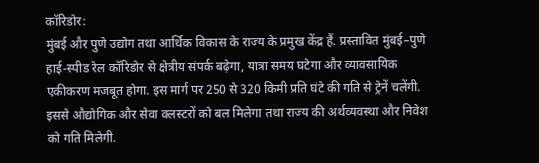कॉरिडोर:
मुंबई और पुणे उद्योग तथा आर्थिक विकास के राज्य के प्रमुख केंद्र हैं. प्रस्तावित मुंबई–पुणे हाई-स्पीड रेल कॉरिडोर से क्षेत्रीय संपर्क बढ़ेगा, यात्रा समय घटेगा और व्यावसायिक एकीकरण मजबूत होगा. इस मार्ग पर 250 से 320 किमी प्रति घंटे की गति से ट्रेनें चलेंगी. इससे औद्योगिक और सेवा क्लस्टरों को बल मिलेगा तथा राज्य की अर्थव्यवस्था और निवेश को गति मिलेगी.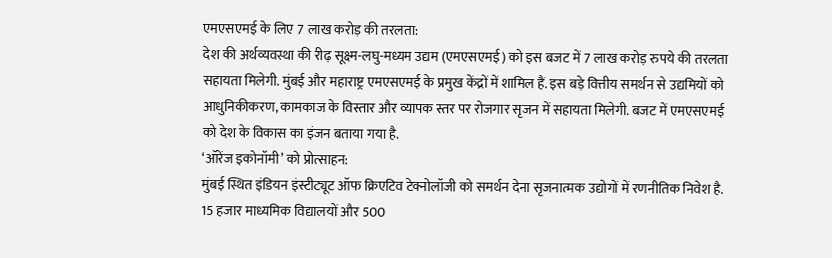एमएसएमई के लिए 7 लाख करोड़ की तरलता:
देश की अर्थव्यवस्था की रीढ़ सूक्ष्म-लघु-मध्यम उद्यम (एमएसएमई) को इस बजट में 7 लाख करोड़ रुपये की तरलता सहायता मिलेगी. मुंबई और महाराष्ट्र एमएसएमई के प्रमुख केंद्रों में शामिल हैं. इस बड़े वित्तीय समर्थन से उद्यमियों को आधुनिकीकरण, कामकाज के विस्तार और व्यापक स्तर पर रोजगार सृजन में सहायता मिलेगी. बजट में एमएसएमई को देश के विकास का इंजन बताया गया है.
‘ऑरेंज इकोनॉमी’ को प्रोत्साहन:
मुंबई स्थित इंडियन इंस्टीट्यूट ऑफ क्रिएटिव टेक्नोलॉजी को समर्थन देना सृजनात्मक उद्योगों में रणनीतिक निवेश है. 15 हजार माध्यमिक विद्यालयों और 500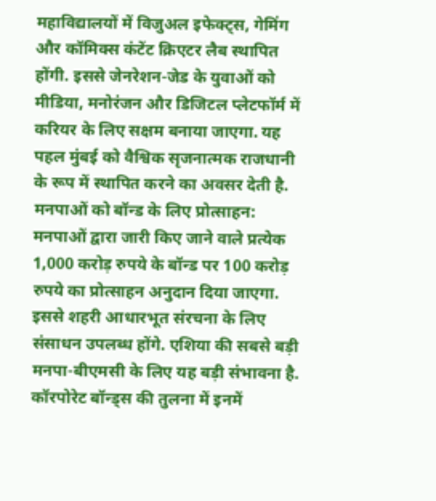महाविद्यालयों में विजुअल इफेक्ट्स, गेमिंग और कॉमिक्स कंटेंट क्रिएटर लैब स्थापित होंगी. इससे जेनरेशन-जेड के युवाओं को मीडिया, मनोरंजन और डिजिटल प्लेटफॉर्म में करियर के लिए सक्षम बनाया जाएगा. यह पहल मुंबई को वैश्विक सृजनात्मक राजधानी के रूप में स्थापित करने का अवसर देती है.
मनपाओं को बॉन्ड के लिए प्रोत्साहन:
मनपाओं द्वारा जारी किए जाने वाले प्रत्येक 1,000 करोड़ रुपये के बॉन्ड पर 100 करोड़ रुपये का प्रोत्साहन अनुदान दिया जाएगा. इससे शहरी आधारभूत संरचना के लिए संसाधन उपलब्ध होंगे. एशिया की सबसे बड़ी मनपा-बीएमसी के लिए यह बड़ी संभावना है. कॉरपोरेट बॉन्ड्स की तुलना में इनमें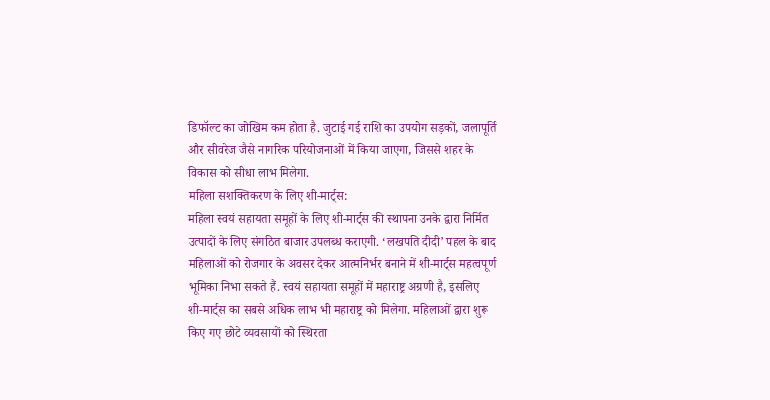डिफॉल्ट का जोखिम कम होता है. जुटाई गई राशि का उपयोग सड़कों, जलापूर्ति और सीवरेज जैसे नागरिक परियोजनाओं में किया जाएगा, जिससे शहर के विकास को सीधा लाभ मिलेगा.
महिला सशक्तिकरण के लिए शी-मार्ट्स:
महिला स्वयं सहायता समूहों के लिए शी-मार्ट्स की स्थापना उनके द्वारा निर्मित उत्पादों के लिए संगठित बाजार उपलब्ध कराएगी. ‘लखपति दीदी’ पहल के बाद महिलाओं को रोजगार के अवसर देकर आत्मनिर्भर बनाने में शी-मार्ट्स महत्वपूर्ण भूमिका निभा सकते हैं. स्वयं सहायता समूहों में महाराष्ट्र अग्रणी है, इसलिए शी-मार्ट्स का सबसे अधिक लाभ भी महाराष्ट्र को मिलेगा. महिलाओं द्वारा शुरू किए गए छोटे व्यवसायों को स्थिरता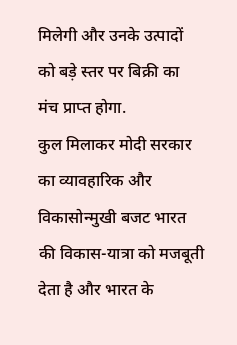मिलेगी और उनके उत्पादों को बड़े स्तर पर बिक्री का मंच प्राप्त होगा.
कुल मिलाकर मोदी सरकार का व्यावहारिक और विकासोन्मुखी बजट भारत की विकास-यात्रा को मजबूती देता है और भारत के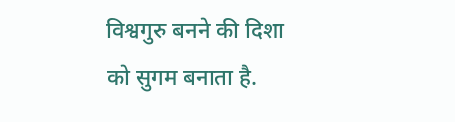विश्वगुरु बनने की दिशा को सुगम बनाता है.